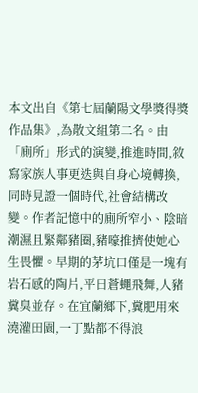本文出自《第七屆蘭陽文學獎得獎作品集》,為散文組第二名。由「廁所」形式的演變,推進時間,敘寫家族人事更迭與自身心境轉換,同時見證一個時代,社會結構改變。作者記憶中的廁所窄小、陰暗潮濕且緊鄰豬圈,豬嚎推擠使她心生畏懼。早期的茅坑口僅是一塊有岩石感的陶片,平日蒼蠅飛舞,人豬糞臭並存。在宜蘭鄉下,糞肥用來澆灌田園,一丁點都不得浪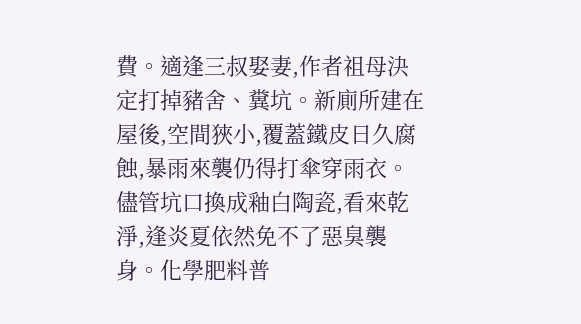費。適逢三叔娶妻,作者祖母決定打掉豬舍、糞坑。新廁所建在屋後,空間狹小,覆蓋鐵皮日久腐蝕,暴雨來襲仍得打傘穿雨衣。儘管坑口換成釉白陶瓷,看來乾淨,逢炎夏依然免不了惡臭襲身。化學肥料普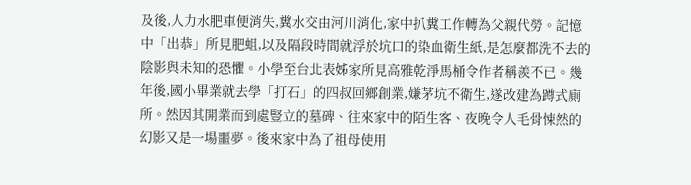及後,人力水肥車便消失,糞水交由河川消化,家中扒糞工作轉為父親代勞。記憶中「出恭」所見肥蛆,以及隔段時間就浮於坑口的染血衛生紙,是怎麼都洗不去的陰影與未知的恐懼。小學至台北表姊家所見高雅乾淨馬桶令作者稱羨不已。幾年後,國小畢業就去學「打石」的四叔回鄉創業,嫌茅坑不衛生,遂改建為蹲式廁所。然因其開業而到處豎立的墓碑、往來家中的陌生客、夜晚令人毛骨悚然的幻影又是一場噩夢。後來家中為了祖母使用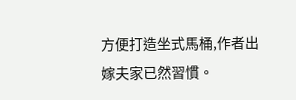方便打造坐式馬桶,作者出嫁夫家已然習慣。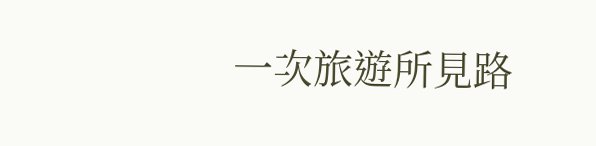一次旅遊所見路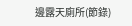邊露天廁所(節錄)